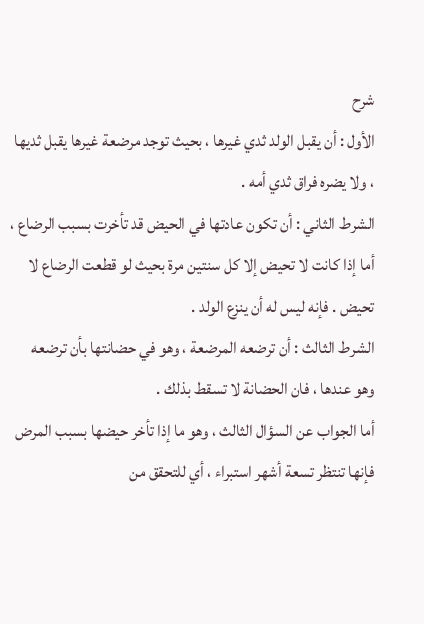شرح
الأول : أن يقبل الولد ثدي غيرها ، بحيث توجد مرضعة غيرها يقبل ثديها ، ولا يضره فراق ثدي أمه .
الشرط الثاني : أن تكون عادتها في الحيض قد تأخرت بسبب الرضاع ، أما إذا كانت لا تحيض إلا كل سنتين مرة بحيث لو قطعت الرضاع لا تحيض . فإنه ليس له أن ينزع الولد .
الشرط الثالث : أن ترضعه المرضعة ، وهو في حضانتها بأن ترضعه وهو عندها ، فان الحضانة لا تسقط بذلك .
أما الجواب عن السؤال الثالث ، وهو ما إذا تأخر حيضها بسبب المرض فإنها تنتظر تسعة أشهر استبراء ، أي للتحقق من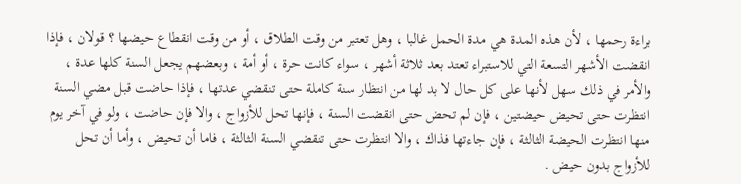براءة رحمها ، لأن هذه المدة هي مدة الحمل غالبا ، وهل تعتبر من وقت الطلاق ، أو من وقت انقطاع حيضها ؟ قولان ، فإذا انقضت الأشهر التسعة التي للاستبراء تعتد بعد ثلاثة أشهر ، سواء كانت حرة ، أو أمة ، وبعضهم يجعل السنة كلها عدة ، والأمر في ذلك سهل لأنها على كل حال لا بد لها من انتظار سنة كاملة حتى تنقضي عدتها ، فإذا حاضت قبل مضي السنة انتظرت حتى تحيض حيضتين ، فإن لم تحض حتى انقضت السنة ، فإنها تحل للأزواج ، والا فإن حاضت ، ولو في آخر يوم منها انتظرت الحيضة الثالثة ، فإن جاءتها فذاك ، والا انتظرت حتى تنقضي السنة الثالثة ، فاما أن تحيض ، وأما أن تحل للأزواج بدون حيض .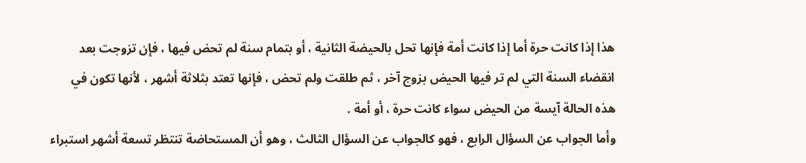هذا إذا كانت حرة أما إذا كانت أمة فإنها تحل بالحيضة الثانية ، أو بتمام سنة لم تحض فيها ، فإن تزوجت بعد انقضاء السنة التي لم تر فيها الحيض بزوج آخر ، ثم طلقت ولم تحض ، فإنها تعتد بثلاثة أشهر ، لأنها تكون في هذه الحالة آيسة من الحيض سواء كانت حرة ، أو أمة .
وأما الجواب عن السؤال الرابع ، فهو كالجواب عن السؤال الثالث ، وهو أن المستحاضة تنتظر تسعة أشهر استبراء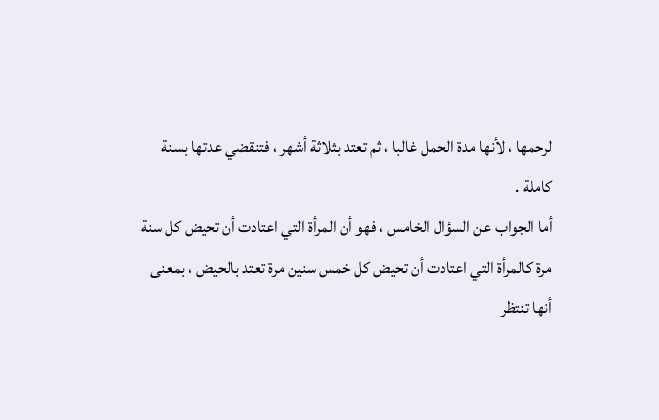لرحمها ، لأنها مدة الحمل غالبا ، ثم تعتد بثلاثة أشهر ، فتنقضي عدتها بسنة كاملة .
أما الجواب عن السؤال الخامس ، فهو أن المرأة التي اعتادت أن تحيض كل سنة مرة كالمرأة التي اعتادت أن تحيض كل خمس سنين مرة تعتد بالحيض ، بمعنى أنها تنتظر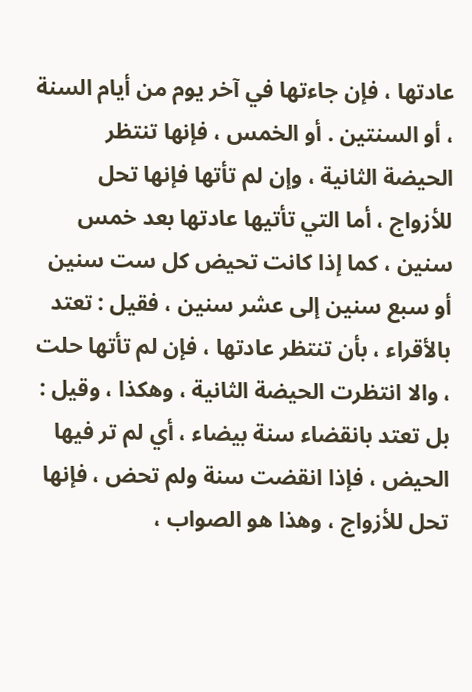عادتها ، فإن جاءتها في آخر يوم من أيام السنة ، أو السنتين . أو الخمس ، فإنها تنتظر الحيضة الثانية ، وإن لم تأتها فإنها تحل للأزواج ، أما التي تأتيها عادتها بعد خمس سنين ، كما إذا كانت تحيض كل ست سنين أو سبع سنين إلى عشر سنين ، فقيل : تعتد بالأقراء ، بأن تنتظر عادتها ، فإن لم تأتها حلت ، والا انتظرت الحيضة الثانية ، وهكذا ، وقيل : بل تعتد بانقضاء سنة بيضاء ، أي لم تر فيها الحيض ، فإذا انقضت سنة ولم تحض ، فإنها تحل للأزواج ، وهذا هو الصواب ،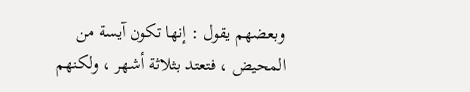وبعضهم يقول : إنها تكون آيسة من المحيض ، فتعتد بثلاثة أشهر ، ولكنهم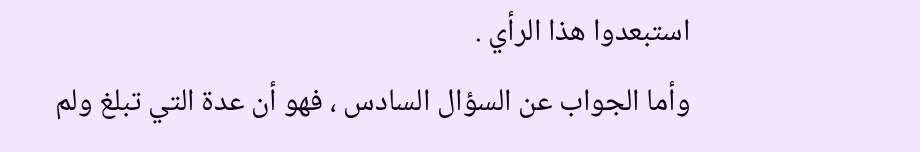استبعدوا هذا الرأي .
وأما الجواب عن السؤال السادس ، فهو أن عدة التي تبلغ ولم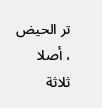تر الحيض ، أصلا ثلاثة